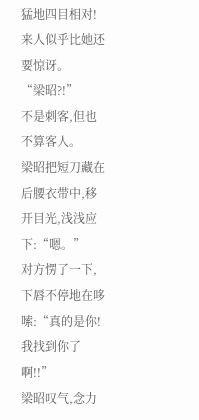猛地四目相对!
来人似乎比她还要惊讶。
“梁昭?!”
不是刺客,但也不算客人。
梁昭把短刀藏在后腰衣带中,移开目光,浅浅应下:“嗯。”
对方愣了一下,下唇不停地在哆嗦:“真的是你!我找到你了啊!!”
梁昭叹气,念力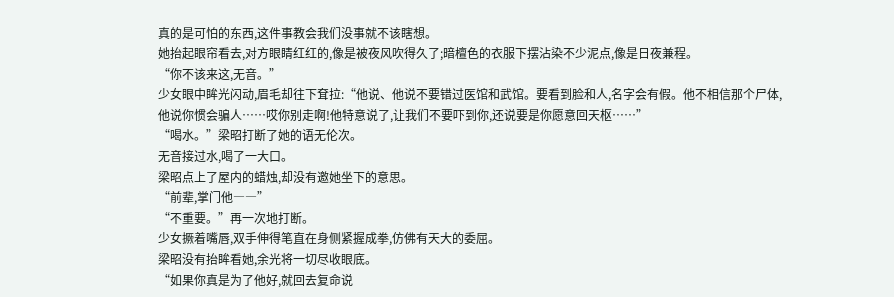真的是可怕的东西,这件事教会我们没事就不该瞎想。
她抬起眼帘看去,对方眼睛红红的,像是被夜风吹得久了;暗檀色的衣服下摆沾染不少泥点,像是日夜兼程。
“你不该来这,无音。”
少女眼中眸光闪动,眉毛却往下耷拉:“他说、他说不要错过医馆和武馆。要看到脸和人,名字会有假。他不相信那个尸体,他说你惯会骗人……哎你别走啊!他特意说了,让我们不要吓到你,还说要是你愿意回天枢……”
“喝水。”梁昭打断了她的语无伦次。
无音接过水,喝了一大口。
梁昭点上了屋内的蜡烛,却没有邀她坐下的意思。
“前辈,掌门他――”
“不重要。”再一次地打断。
少女撅着嘴唇,双手伸得笔直在身侧紧握成拳,仿佛有天大的委屈。
梁昭没有抬眸看她,余光将一切尽收眼底。
“如果你真是为了他好,就回去复命说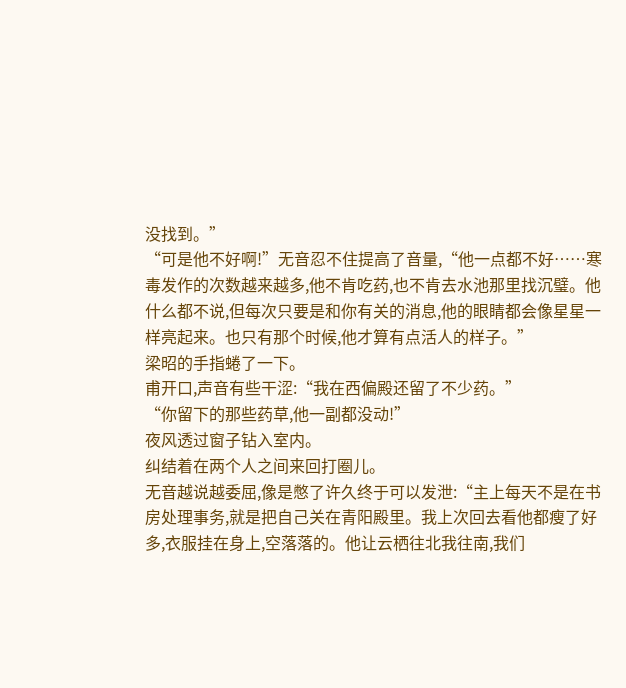没找到。”
“可是他不好啊!”无音忍不住提高了音量,“他一点都不好……寒毒发作的次数越来越多,他不肯吃药,也不肯去水池那里找沉璧。他什么都不说,但每次只要是和你有关的消息,他的眼睛都会像星星一样亮起来。也只有那个时候,他才算有点活人的样子。”
梁昭的手指蜷了一下。
甫开口,声音有些干涩:“我在西偏殿还留了不少药。”
“你留下的那些药草,他一副都没动!”
夜风透过窗子钻入室内。
纠结着在两个人之间来回打圈儿。
无音越说越委屈,像是憋了许久终于可以发泄:“主上每天不是在书房处理事务,就是把自己关在青阳殿里。我上次回去看他都瘦了好多,衣服挂在身上,空落落的。他让云栖往北我往南,我们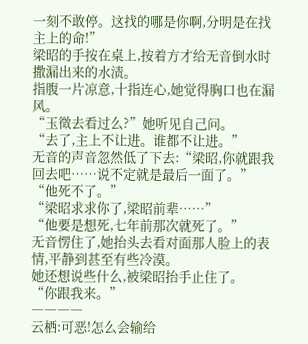一刻不敢停。这找的哪是你啊,分明是在找主上的命!”
梁昭的手按在桌上,按着方才给无音倒水时撒漏出来的水渍。
指腹一片凉意,十指连心,她觉得胸口也在漏风。
“玉徵去看过么?”她听见自己问。
“去了,主上不让进。谁都不让进。”
无音的声音忽然低了下去:“梁昭,你就跟我回去吧……说不定就是最后一面了。”
“他死不了。”
“梁昭求求你了,梁昭前辈……”
“他要是想死,七年前那次就死了。”
无音愣住了,她抬头去看对面那人脸上的表情,平静到甚至有些冷漠。
她还想说些什么,被梁昭抬手止住了。
“你跟我来。”
――――
云栖:可恶!怎么会输给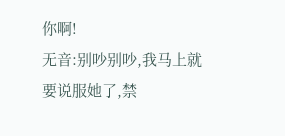你啊!
无音:别吵别吵,我马上就要说服她了,禁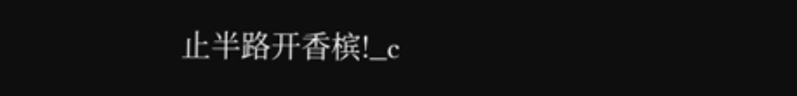止半路开香槟!_c